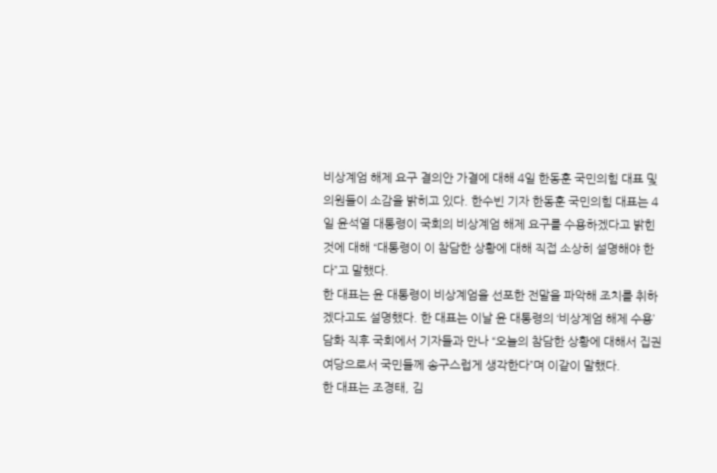비상계엄 해제 요구 결의안 가결에 대해 4일 한동훈 국민의힘 대표 및 의원들이 소감을 밝히고 있다. 한수빈 기자 한동훈 국민의힘 대표는 4일 윤석열 대통령이 국회의 비상계엄 해제 요구를 수용하겠다고 밝힌 것에 대해 “대통령이 이 참담한 상황에 대해 직접 소상히 설명해야 한다”고 말했다.
한 대표는 윤 대통령이 비상계엄을 선포한 전말을 파악해 조치를 취하겠다고도 설명했다. 한 대표는 이날 윤 대통령의 ‘비상계엄 해제 수용’ 담화 직후 국회에서 기자들과 만나 “오늘의 참담한 상황에 대해서 집권여당으로서 국민들께 송구스럽게 생각한다”며 이같이 말했다.
한 대표는 조경태, 김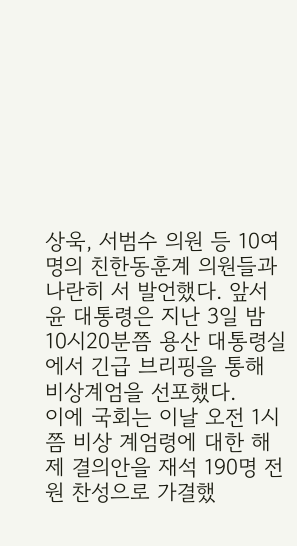상욱, 서범수 의원 등 10여명의 친한동훈계 의원들과 나란히 서 발언했다. 앞서 윤 대통령은 지난 3일 밤 10시20분쯤 용산 대통령실에서 긴급 브리핑을 통해 비상계엄을 선포했다.
이에 국회는 이날 오전 1시쯤 비상 계엄령에 대한 해제 결의안을 재석 190명 전원 찬성으로 가결했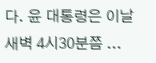다. 윤 대통령은 이날 새벽 4시30분쯤 ...